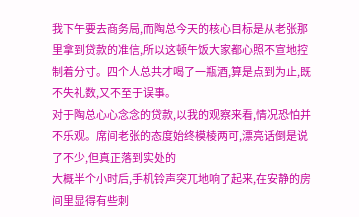我下午要去商务局,而陶总今天的核心目标是从老张那里拿到贷款的准信,所以这顿午饭大家都心照不宣地控制着分寸。四个人总共才喝了一瓶酒,算是点到为止,既不失礼数,又不至于误事。
对于陶总心心念念的贷款,以我的观察来看,情况恐怕并不乐观。席间老张的态度始终模棱两可,漂亮话倒是说了不少,但真正落到实处的
大概半个小时后,手机铃声突兀地响了起来,在安静的房间里显得有些刺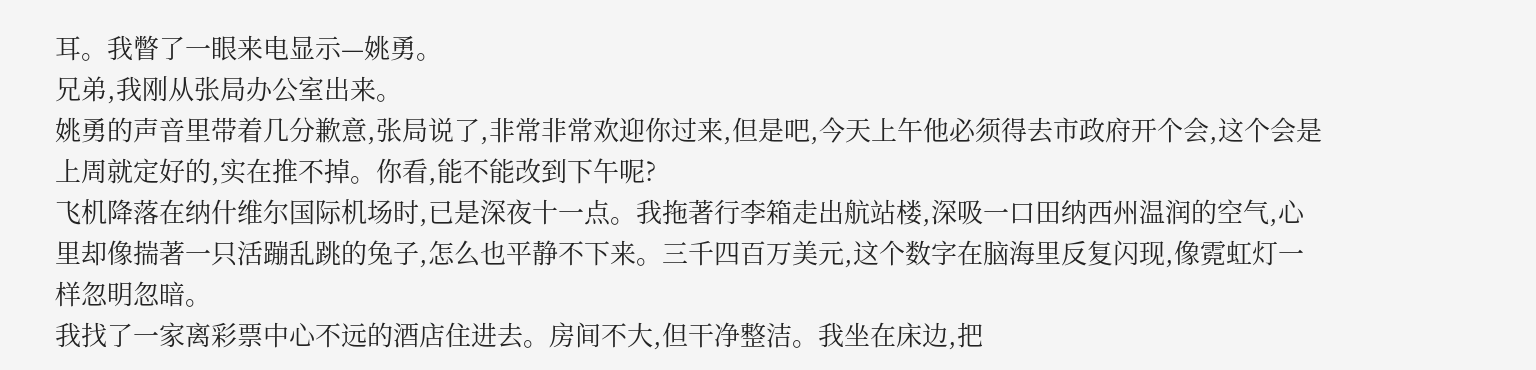耳。我瞥了一眼来电显示—姚勇。
兄弟,我刚从张局办公室出来。
姚勇的声音里带着几分歉意,张局说了,非常非常欢迎你过来,但是吧,今天上午他必须得去市政府开个会,这个会是上周就定好的,实在推不掉。你看,能不能改到下午呢?
飞机降落在纳什维尔国际机场时,已是深夜十一点。我拖著行李箱走出航站楼,深吸一口田纳西州温润的空气,心里却像揣著一只活蹦乱跳的兔子,怎么也平静不下来。三千四百万美元,这个数字在脑海里反复闪现,像霓虹灯一样忽明忽暗。
我找了一家离彩票中心不远的酒店住进去。房间不大,但干净整洁。我坐在床边,把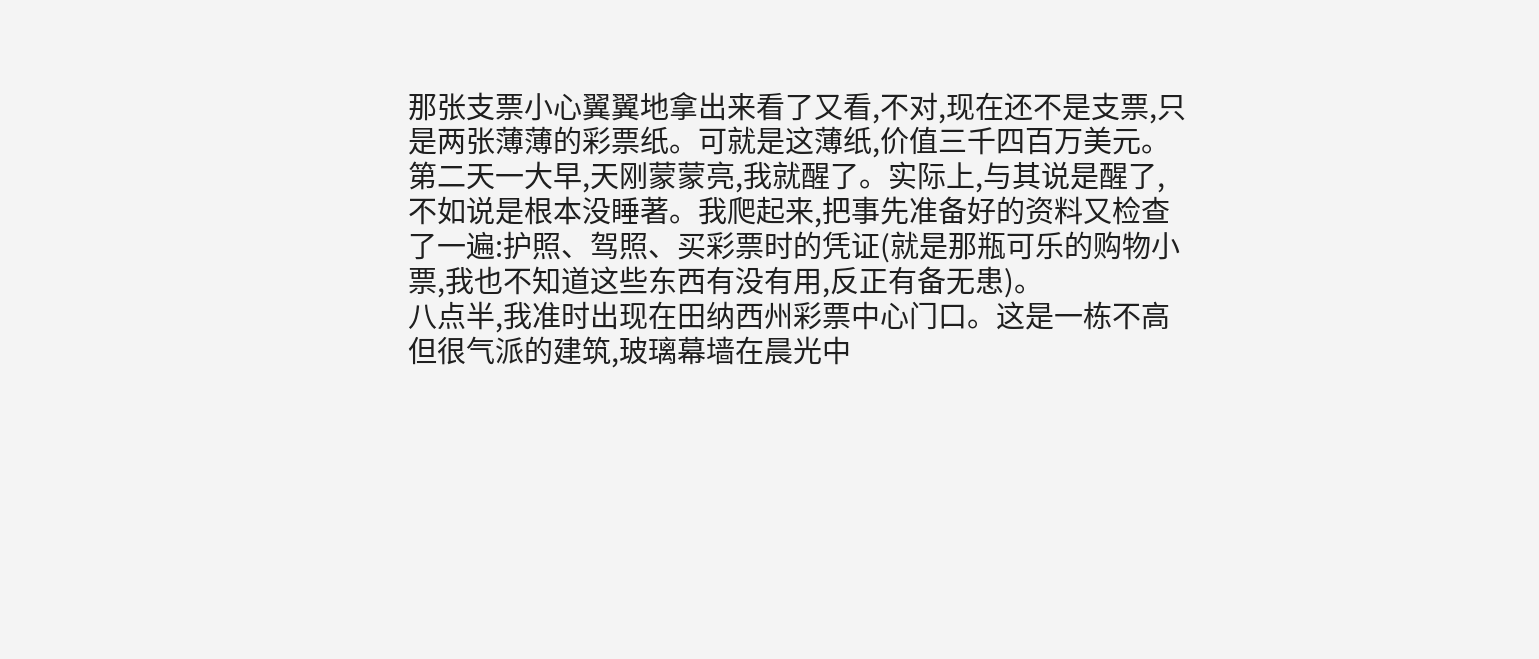那张支票小心翼翼地拿出来看了又看,不对,现在还不是支票,只是两张薄薄的彩票纸。可就是这薄纸,价值三千四百万美元。
第二天一大早,天刚蒙蒙亮,我就醒了。实际上,与其说是醒了,不如说是根本没睡著。我爬起来,把事先准备好的资料又检查了一遍:护照、驾照、买彩票时的凭证(就是那瓶可乐的购物小票,我也不知道这些东西有没有用,反正有备无患)。
八点半,我准时出现在田纳西州彩票中心门口。这是一栋不高但很气派的建筑,玻璃幕墙在晨光中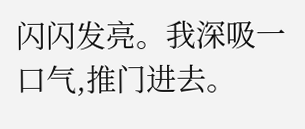闪闪发亮。我深吸一口气,推门进去。